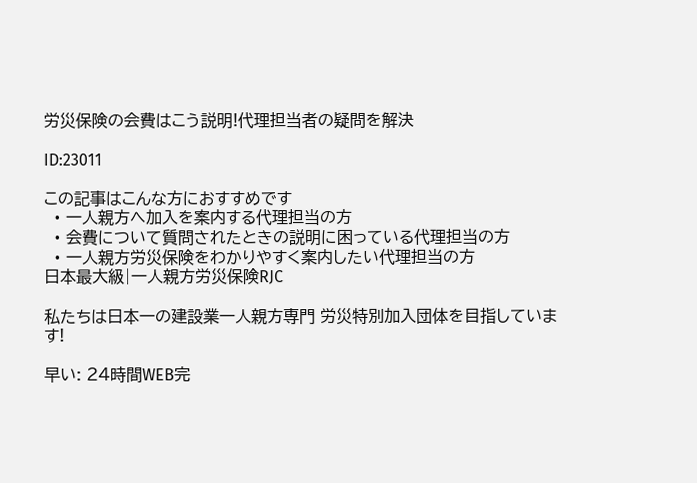労災保険の会費はこう説明!代理担当者の疑問を解決

ID:23011

この記事はこんな方におすすめです
  • 一人親方へ加入を案内する代理担当の方
  • 会費について質問されたときの説明に困っている代理担当の方
  • 一人親方労災保険をわかりやすく案内したい代理担当の方
日本最大級|一人親方労災保険RJC

私たちは日本一の建設業一人親方専門 労災特別加入団体を目指しています!

早い: 24時間WEB完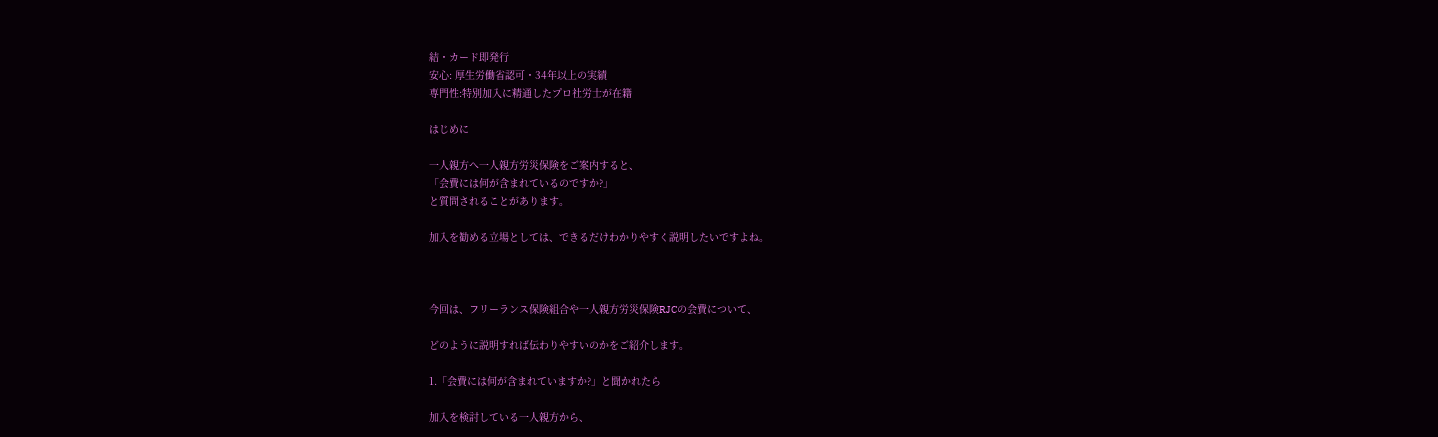結・カード即発行
安心: 厚生労働省認可・34年以上の実績
専門性:特別加入に精通したプロ社労士が在籍

はじめに

一人親方へ一人親方労災保険をご案内すると、
「会費には何が含まれているのですか?」
と質問されることがあります。

加入を勧める立場としては、できるだけわかりやすく説明したいですよね。



今回は、フリーランス保険組合や一人親方労災保険RJCの会費について、

どのように説明すれば伝わりやすいのかをご紹介します。

1.「会費には何が含まれていますか?」と聞かれたら

加入を検討している一人親方から、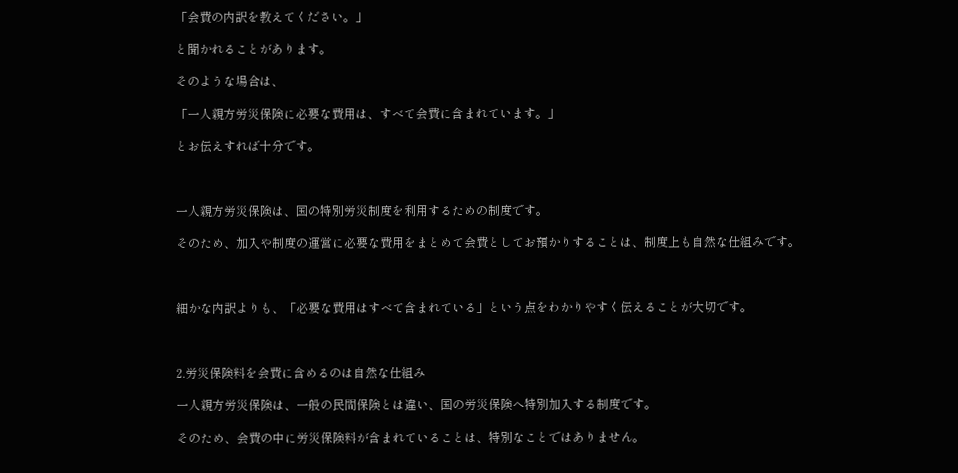「会費の内訳を教えてください。」

と聞かれることがあります。

そのような場合は、

「一人親方労災保険に必要な費用は、すべて会費に含まれています。」

とお伝えすれば十分です。



一人親方労災保険は、国の特別労災制度を利用するための制度です。

そのため、加入や制度の運営に必要な費用をまとめて会費としてお預かりすることは、制度上も自然な仕組みです。



細かな内訳よりも、「必要な費用はすべて含まれている」という点をわかりやすく伝えることが大切です。



2.労災保険料を会費に含めるのは自然な仕組み

一人親方労災保険は、一般の民間保険とは違い、国の労災保険へ特別加入する制度です。

そのため、会費の中に労災保険料が含まれていることは、特別なことではありません。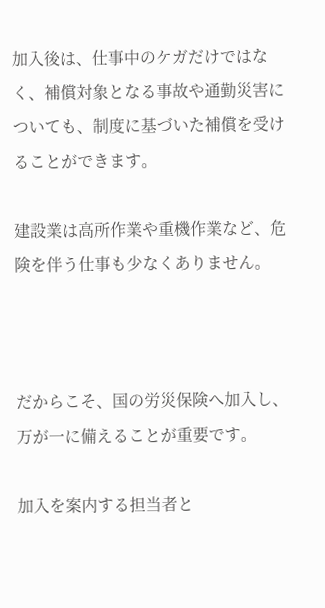加入後は、仕事中のケガだけではなく、補償対象となる事故や通勤災害についても、制度に基づいた補償を受けることができます。

建設業は高所作業や重機作業など、危険を伴う仕事も少なくありません。



だからこそ、国の労災保険へ加入し、万が一に備えることが重要です。

加入を案内する担当者と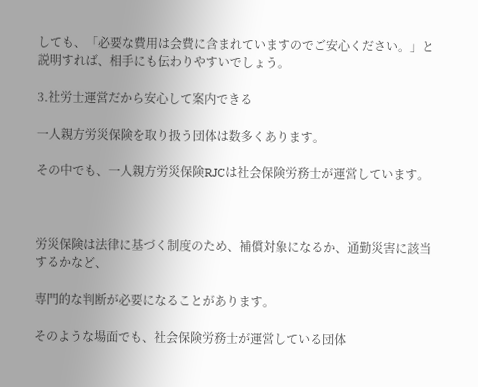しても、「必要な費用は会費に含まれていますのでご安心ください。」と説明すれば、相手にも伝わりやすいでしょう。

3.社労士運営だから安心して案内できる

一人親方労災保険を取り扱う団体は数多くあります。

その中でも、一人親方労災保険RJCは社会保険労務士が運営しています。



労災保険は法律に基づく制度のため、補償対象になるか、通勤災害に該当するかなど、

専門的な判断が必要になることがあります。

そのような場面でも、社会保険労務士が運営している団体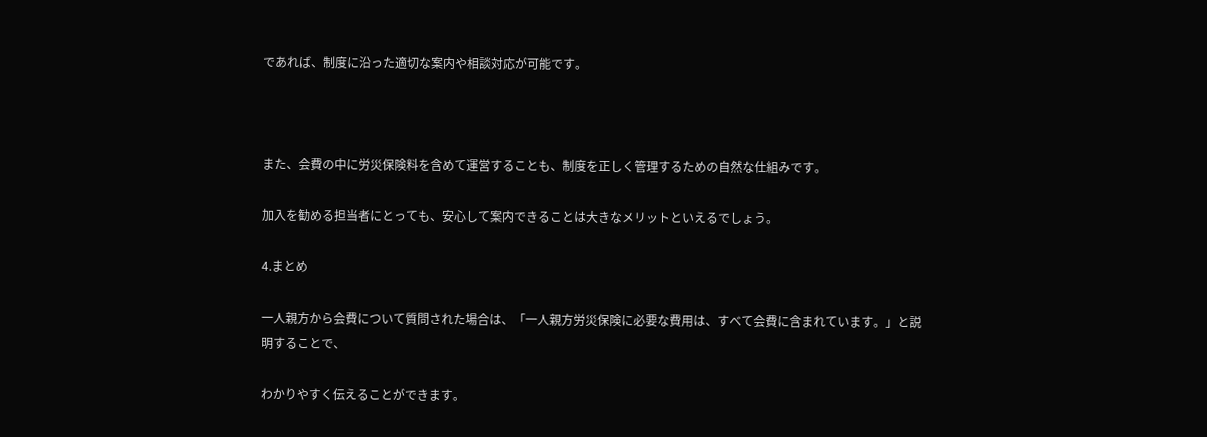であれば、制度に沿った適切な案内や相談対応が可能です。



また、会費の中に労災保険料を含めて運営することも、制度を正しく管理するための自然な仕組みです。

加入を勧める担当者にとっても、安心して案内できることは大きなメリットといえるでしょう。

4.まとめ

一人親方から会費について質問された場合は、「一人親方労災保険に必要な費用は、すべて会費に含まれています。」と説明することで、

わかりやすく伝えることができます。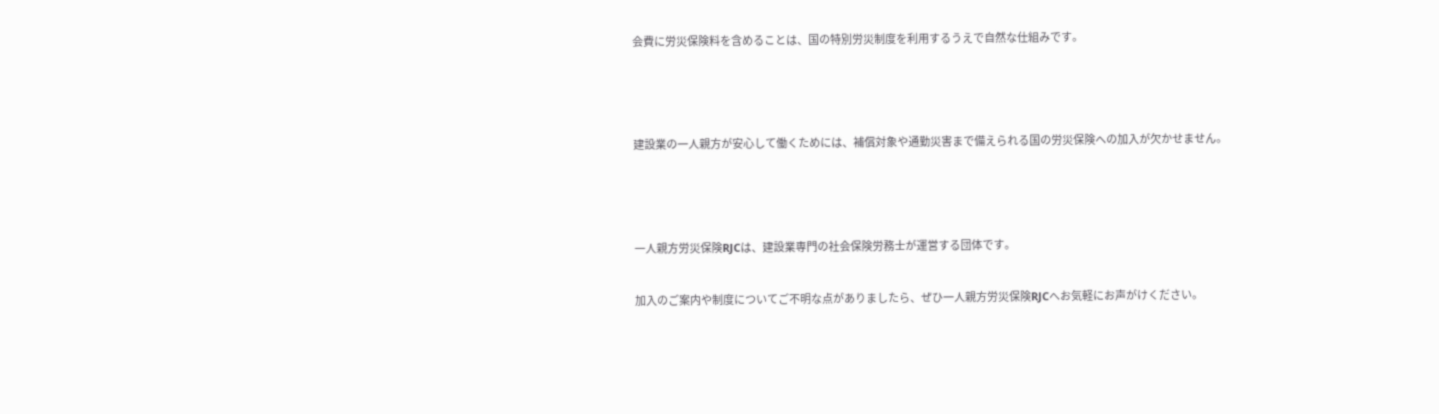会費に労災保険料を含めることは、国の特別労災制度を利用するうえで自然な仕組みです。



建設業の一人親方が安心して働くためには、補償対象や通勤災害まで備えられる国の労災保険への加入が欠かせません。



一人親方労災保険RJCは、建設業専門の社会保険労務士が運営する団体です。

加入のご案内や制度についてご不明な点がありましたら、ぜひ一人親方労災保険RJCへお気軽にお声がけください。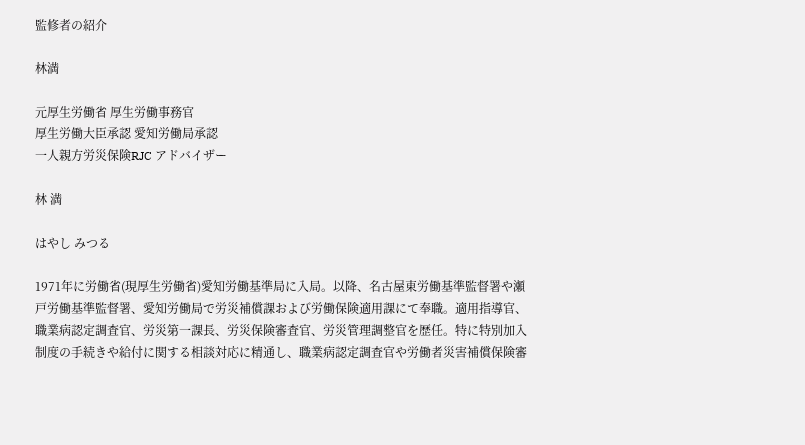監修者の紹介

林満

元厚生労働省 厚生労働事務官
厚生労働大臣承認 愛知労働局承認
一人親方労災保険RJC アドバイザー

林 満

はやし みつる

1971年に労働省(現厚生労働省)愛知労働基準局に入局。以降、名古屋東労働基準監督署や瀬戸労働基準監督署、愛知労働局で労災補償課および労働保険適用課にて奉職。適用指導官、職業病認定調査官、労災第一課長、労災保険審査官、労災管理調整官を歴任。特に特別加入制度の手続きや給付に関する相談対応に精通し、職業病認定調査官や労働者災害補償保険審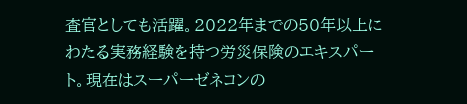査官としても活躍。2022年までの50年以上にわたる実務経験を持つ労災保険のエキスパート。現在はスーパーゼネコンの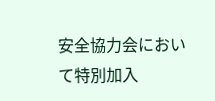安全協力会において特別加入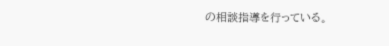の相談指導を行っている。